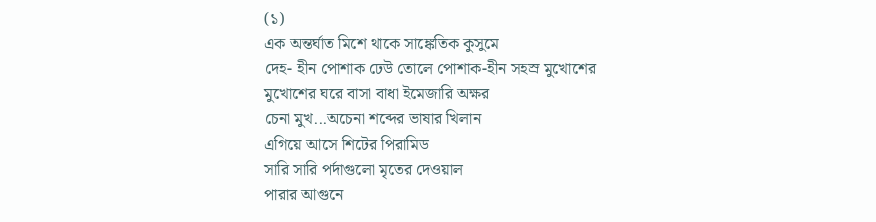(১)
এক অন্তর্ঘাত মিশে থাকে সাঙ্কেতিক কুসুমে
দেহ- হীন পোশাক ঢেউ তোলে পোশাক-হীন সহস্র মুখোশের
মুখোশের ঘরে বাসা বাধা ইমেজারি অক্ষর
চেনা মুখ...অচেনা শব্দের ভাষার খিলান
এগিয়ে আসে শিটের পিরামিড
সারি সারি পর্দাগুলো মৃতের দেওয়াল
পারার আগুনে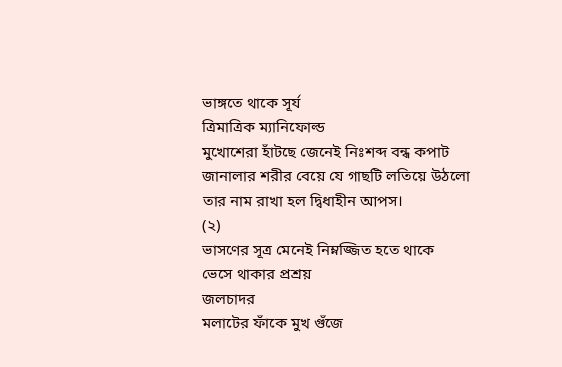ভাঙ্গতে থাকে সূর্য
ত্রিমাত্রিক ম্যানিফোল্ড
মুখোশেরা হাঁটছে জেনেই নিঃশব্দ বন্ধ কপাট
জানালার শরীর বেয়ে যে গাছটি লতিয়ে উঠলো
তার নাম রাখা হল দ্বিধাহীন আপস।
(২)
ভাসণের সূত্র মেনেই নিম্নজ্জিত হতে থাকে
ভেসে থাকার প্রশ্রয়
জলচাদর
মলাটের ফাঁকে মুখ গুঁজে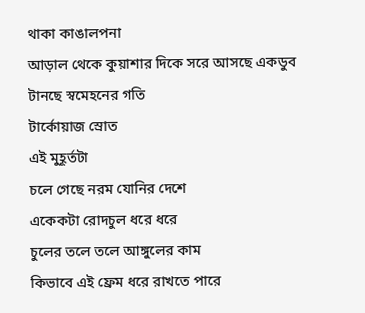থাকা কাঙালপনা
আড়াল থেকে কুয়াশার দিকে সরে আসছে একডুব
টানছে স্বমেহনের গতি
টার্কোয়াজ স্রোত
এই মুহূর্তটা
চলে গেছে নরম যোনির দেশে
একেকটা রোদচুল ধরে ধরে
চুলের তলে তলে আঙ্গুলের কাম
কিভাবে এই ফ্রেম ধরে রাখতে পারে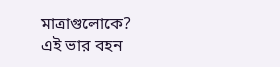মাত্রাগুলোকে?
এই ভার বহন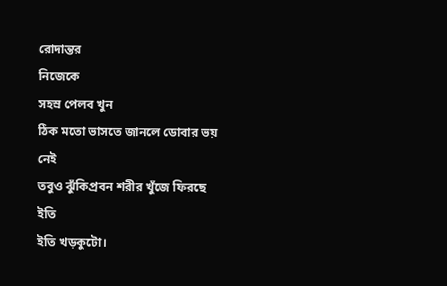রোদান্তর
নিজেকে
সহস্র পেলব খুন
ঠিক মতো ভাসতে জানলে ডোবার ভয় নেই
তবুও ঝুঁকিপ্রবন শরীর খুঁজে ফিরছে
ইতি
ইতি খড়কুটো।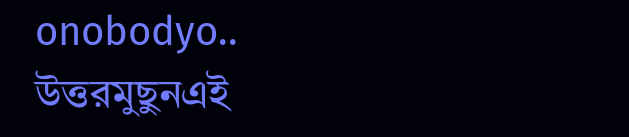onobodyo..
উত্তরমুছুনএই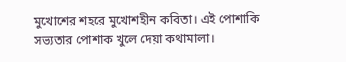মুখোশের শহরে মুখোশহীন কবিতা। এই পোশাকি সভ্যতার পোশাক খুলে দেয়া কথামালা।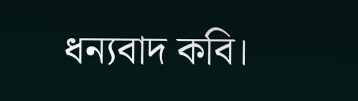ধন্যবাদ কবি।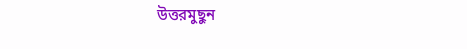উত্তরমুছুন